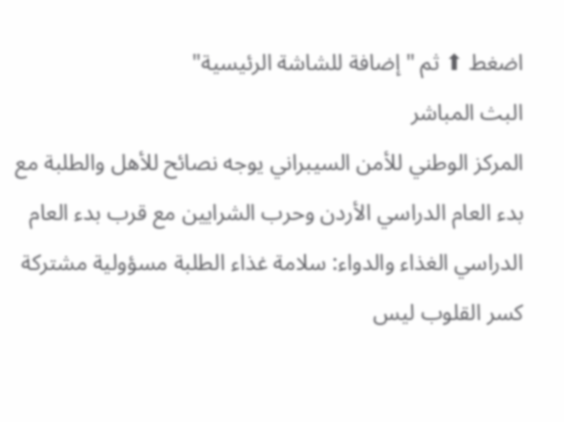اضغط ⬆ ثم "إضافة للشاشة الرئيسية"
البث المباشر
المركز الوطني للأمن السيبراني يوجه نصائح للأهل والطلبة مع بدء العام الدراسي الأردن وحرب الشرايين مع قرب بدء العام الدراسي الغذاء والدواء: سلامة غذاء الطلبة مسؤولية مشتركة كسر القلوب ليس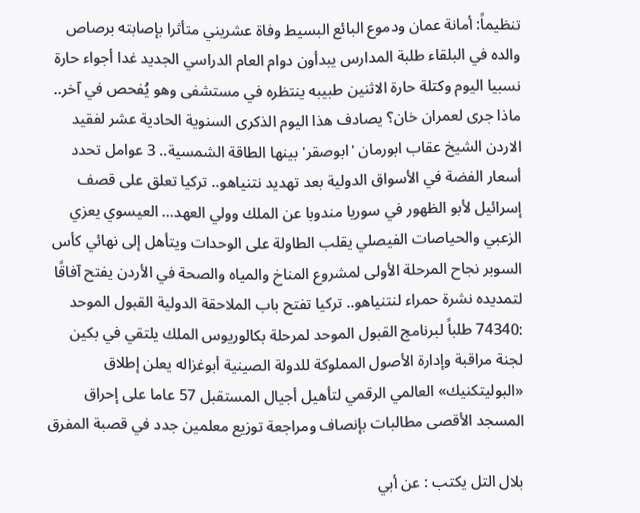تنظيماً: أمانة عمان ودموع البائع البسيط وفاة عشريني متأثرا بإصابته برصاص والده في البلقاء طلبة المدارس يبدأون دوام العام الدراسي الجديد غدا أجواء حارة نسبيا اليوم وكتلة حارة الاثنين طبيبه ينتظره في مستشفى وهو يُفحص في آخر.. ماذا جرى لعمران خان؟ يصادف هذا اليوم الذكرى السنوية الحادية عشر لفقيد الاردن الشيخ عقاب ابورمان 'ابوصقر' بينها الطاقة الشمسية.. 3 عوامل تحدد أسعار الفضة في الأسواق الدولية بعد تهديد نتنياهو.. تركيا تعلق على قصف إسرائيل لأبو الظهور في سوريا مندوبا عن الملك وولي العهد… العيسوي يعزي الزعبي والحياصات الفيصلي يقلب الطاولة على الوحدات ويتأهل إلى نهائي كأس السوبر نجاح المرحلة الأولى لمشروع المناخ والمياه والصحة في الأردن يفتح آفاقًا لتمديده نشرة حمراء لنتنياهو.. تركيا تفتح باب الملاحقة الدولية القبول الموحد :74340 طلباً لبرنامج القبول الموحد لمرحلة بكالوريوس الملك يلتقي في بكين لجنة مراقبة وإدارة الأصول المملوكة للدولة الصينية أبوغزاله يعلن إطلاق «البوليتكنيك» العالمي الرقمي لتأهيل أجيال المستقبل 57 عاما على إحراق المسجد الأقصى مطالبات بإنصاف ومراجعة توزيع معلمين جدد في قصبة المفرق

بلال التل يكتب : عن أبي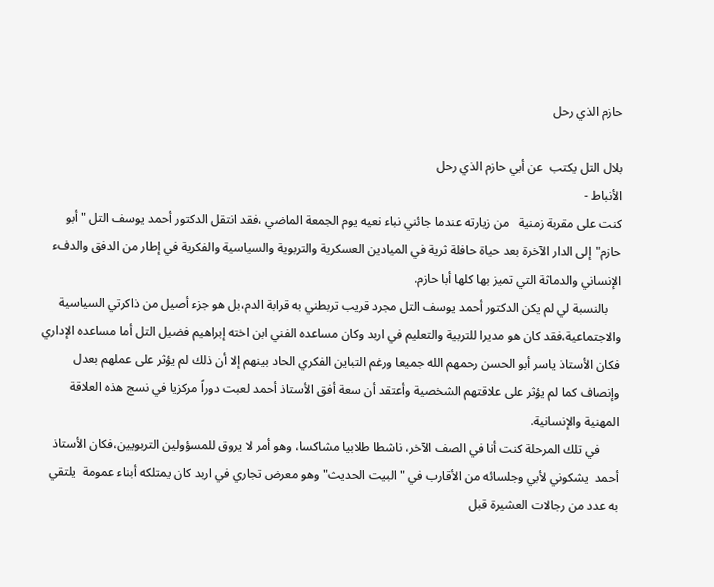حازم الذي رحل

بلال التل يكتب  عن أبي حازم الذي رحل
الأنباط -
كنت على مقربة زمنية   من زيارته عندما جائني نباء نعيه يوم الجمعة الماضي ،فقد انتقل الدكتور أحمد يوسف التل "أبو حازم"إلى الدار الآخرة بعد حياة حافلة ثرية في الميادين العسكرية والتربوية والسياسية والفكرية في إطار من الدفق والدفء الإنساني والدماثة التي تميز بها كلها أبا حازم.
    بالنسبة لي لم يكن الدكتور أحمد يوسف التل مجرد قريب تربطني به قرابة الدم،بل هو جزء أصيل من ذاكرتي السياسية والاجتماعية،فقد كان هو مديرا للتربية والتعليم في اربد وكان مساعده الفني ابن اخته إبراهيم فضيل التل أما مساعده الإداري فكان الأستاذ ياسر أبو الحسن رحمهم الله جميعا ورغم التباين الفكري الحاد بينهم إلا أن ذلك لم يؤثر على عملهم بعدل وإنصاف كما لم يؤثر على علاقتهم الشخصية وأعتقد أن سعة أفق الأستاذ أحمد لعبت دوراً مركزيا في نسج هذه العلاقة المهنية والإنسانية.
      في تلك المرحلة كنت أنا في الصف الآخر، ناشطا طلابيا مشاكسا، وهو أمر لا يروق للمسؤولين التربويين،فكان الأستاذ أحمد  يشكوني لأبي وجلسائه من الأقارب في "البيت الحديث"وهو معرض تجاري في اربد كان يمتلكه أبناء عمومة  يلتقي به عدد من رجالات العشيرة قبل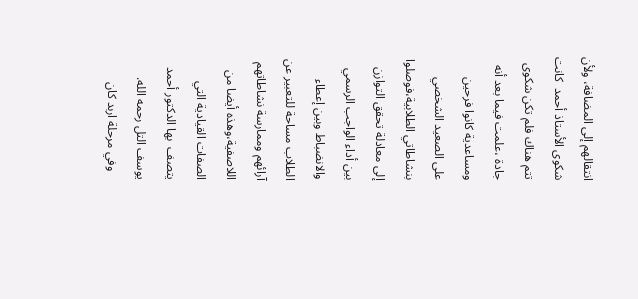انتقالهم إلى المضافة، ولأن شكوى الأستاذ أحمد  كانت تتم هناك فلم تكن شكوى جادة ،علمت فيما بعد أنه ومساعدية كانوا فرحين على الصعيد الشخصي بنشاطاتي الطلابية،فوصلوا إلى معادلة تحقق التوازن بين أداء الواجب الرسمي والانضباط وبين إعطاء الطلاب مساحة للتعبير عن آرائهم وممارسة نشاطاتهم اللاصفية،وهذه أيضا من الصفات القيادية التي يتصف  بها الدكتور أحمد يوسف التل رحمه الله.
   وفي مرحلة اربد كان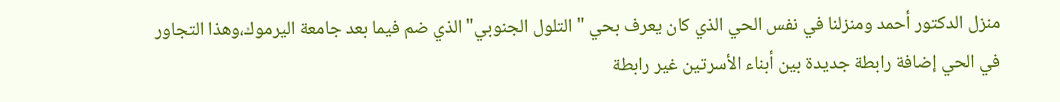منزل الدكتور أحمد ومنزلنا في نفس الحي الذي كان يعرف بحي "التلول الجنوبي"الذي ضم فيما بعد جامعة اليرموك،وهذا التجاور في الحي إضافة رابطة جديدة بين أبناء الأسرتين غير رابطة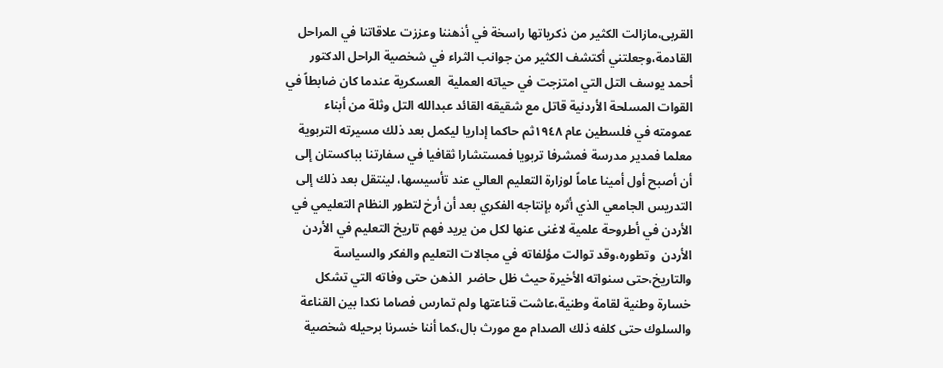القربى،مازالت الكثير من ذكرياتها راسخة في أذهننا وعززت علاقاتنا في المراحل القادمة،وجعلتني أكتشف الكثير من جوانب الثراء في شخصية الراحل الدكتور أحمد يوسف التل التي امتزجت في حياته العملية  العسكرية عندما كان ضابطاً في القوات المسلحة الأردنية قاتل مع شقيقه القائد عبدالله التل وثلة من أبناء عمومته في فلسطين عام ١٩٤٨ثم حاكما إداريا ليكمل بعد ذلك مسيرته التربوية معلما فمدير مدرسة فمشرفا تربويا فمستشارا ثقافيا في سفارتنا بباكستان إلى أن أصبح أول أمينا عاماً لوزارة التعليم العالي عند تأسيسها، لينتقل بعد ذلك إلى التدريس الجامعي الذي أثره بإنتاجه الفكري بعد أن أرخ لتطور النظام التعليمي في الأردن في أطروحة علمية لاغنى عنها لكل من يريد فهم تاريخ التعليم في الأردن الأردن  وتطوره،وقد توالت مؤلفاته في مجالات التعليم والفكر والسياسة والتاريخ،حتى سنواته الأخيرة حيث ظل حاضر  الذهن حتى وفاته التي تشكل خسارة وطنية لقامة وطنية،عاشت قناعتها ولم تمارس فصاما نكدا بين القناعة والسلوك حتى كلفه ذلك الصدام مع مورث بال،كما أننا خسرنا برحيله شخصية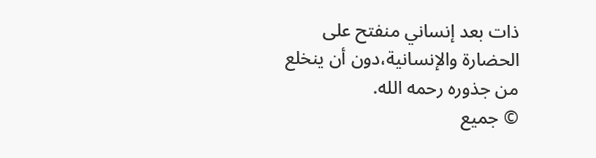ذات بعد إنساني منفتح على الحضارة والإنسانية،دون أن ينخلع من جذوره رحمه الله.
© جميع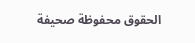الحقوق محفوظة صحيفة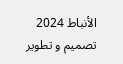الأنباط 2024
تصميم و تطوير